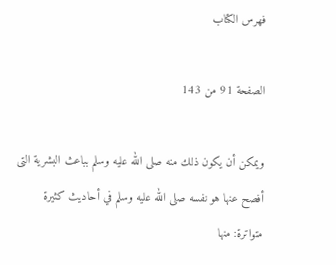فهرس الكتاب

الصفحة 91 من 143

ويمكن أن يكون ذلك منه صلى الله عليه وسلم بباعث البشرية التى أفصح عنها هو نفسه صلى الله عليه وسلم في أحاديث كثيرة متواترة: منها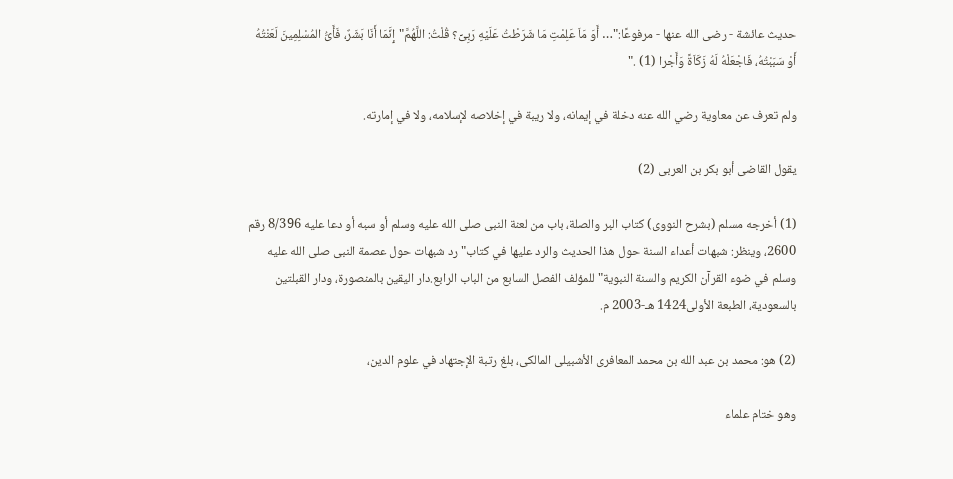حديث عائشة - رضى الله عنها - مرفوعًا:"… أَوَ مَاَ عَلِمْتِ مَا شَرَطْتُ عَلَيْهِ رَبِىِّ؟ قُلْتُ: اللَّهُمَّ"إِنَّمَا أَنَا بَشَرٌ، فَأَىُّ المُسْلِمِينَ لَعَنْتُهُ أَوْ سَبَبْتُهُ، فَاجْعَلْهُ لَهُ زَكَاَةً وَأَجْرا (1) ."

ولم تعرف عن معاوية رضي الله عنه دخلة في إيمانه، ولا ريبة في إخلاصه لإسلامه، ولا في إمارته.

يقول القاضى أبو بكر بن العربى (2)

(1) أخرجه مسلم (بشرح النووى) كتاب البر والصلة، باب من لعنة النبى صلى الله عليه وسلم أو سبه أو دعا عليه 8/396 رقم 2600، وينظر: شبهات أعداء السنة حول هذا الحديث والرد عليها في كتاب"رد شبهات حول عصمة النبى صلى الله عليه وسلم في ضوء القرآن الكريم والسنة النبوية"للمؤلف الفصل السابع من الباب الرابع.دار اليقين بالمنصورة، ودار القبلتين بالسعودية، الطبعة الأولى1424 هـ-2003 م.

(2) هو: محمد بن عبد الله بن محمد المعافرى الأشبيلى المالكى، بلغ رتبة الإجتهاد في علوم الدين،

وهو ختام علماء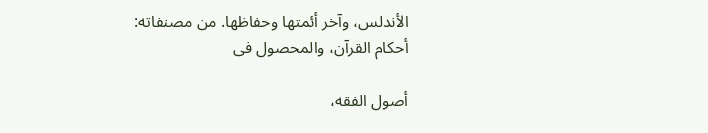الأندلس، وآخر أئمتها وحفاظها. من مصنفاته: أحكام القرآن، والمحصول فى

أصول الفقه،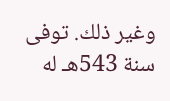وغير ذلك. توفى سنة 543هـ له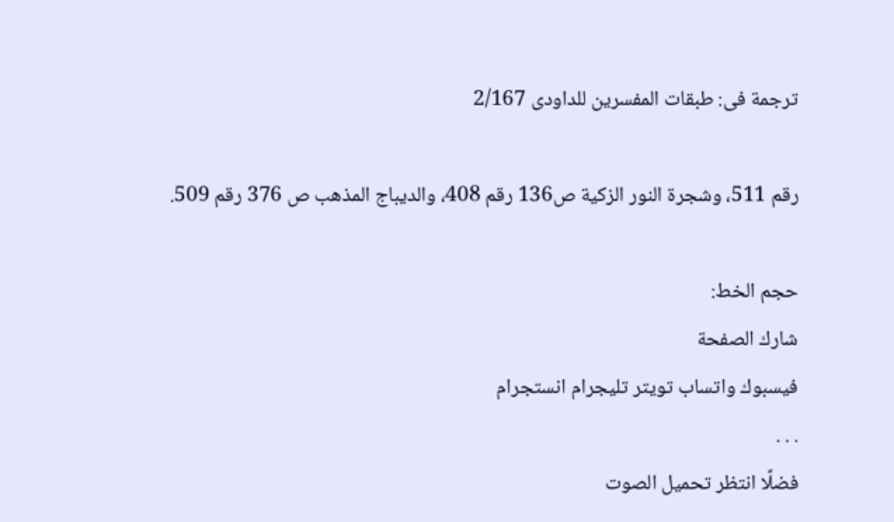ترجمة فى: طبقات المفسرين للداودى 2/167

رقم 511، وشجرة النور الزكية ص136 رقم 408، والديباج المذهب ص 376 رقم 509.

حجم الخط:
شارك الصفحة
فيسبوك واتساب تويتر تليجرام انستجرام
. . .
فضلًا انتظر تحميل الصوت